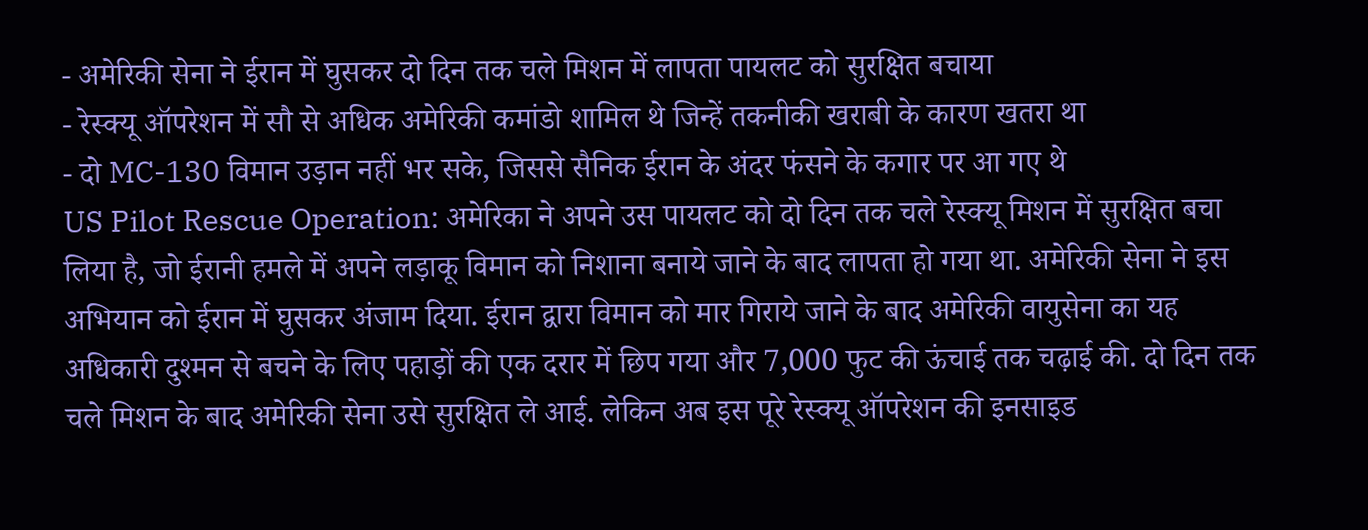- अमेरिकी सेना ने ईरान में घुसकर दो दिन तक चले मिशन में लापता पायलट को सुरक्षित बचाया
- रेस्क्यू ऑपरेशन में सौ से अधिक अमेरिकी कमांडो शामिल थे जिन्हें तकनीकी खराबी के कारण खतरा था
- दो MC-130 विमान उड़ान नहीं भर सके, जिससे सैनिक ईरान के अंदर फंसने के कगार पर आ गए थे
US Pilot Rescue Operation: अमेरिका ने अपने उस पायलट को दो दिन तक चले रेस्क्यू मिशन में सुरक्षित बचा लिया है, जो ईरानी हमले में अपने लड़ाकू विमान को निशाना बनाये जाने के बाद लापता हो गया था. अमेरिकी सेना ने इस अभियान को ईरान में घुसकर अंजाम दिया. ईरान द्वारा विमान को मार गिराये जाने के बाद अमेरिकी वायुसेना का यह अधिकारी दुश्मन से बचने के लिए पहाड़ों की एक दरार में छिप गया और 7,000 फुट की ऊंचाई तक चढ़ाई की. दो दिन तक चले मिशन के बाद अमेरिकी सेना उसे सुरक्षित ले आई. लेकिन अब इस पूरे रेस्क्यू ऑपरेशन की इनसाइड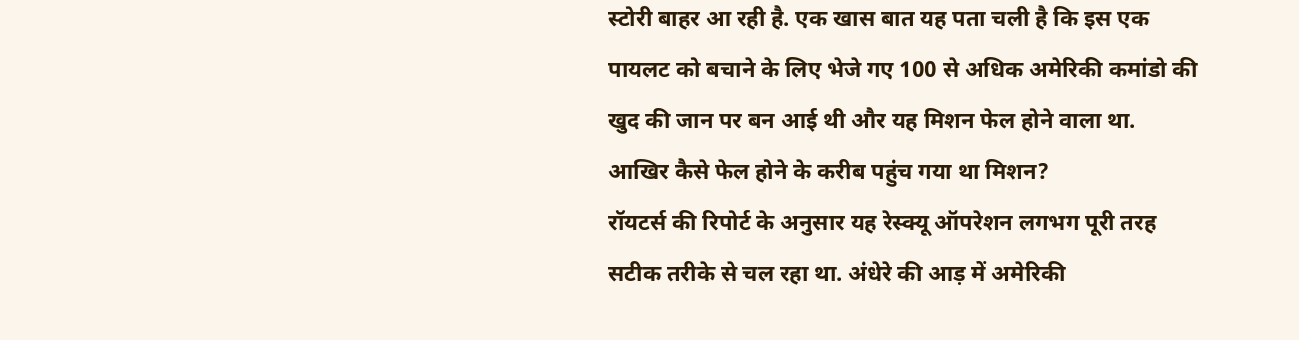स्टोरी बाहर आ रही है. एक खास बात यह पता चली है कि इस एक पायलट को बचाने के लिए भेजे गए 100 से अधिक अमेरिकी कमांडो की खुद की जान पर बन आई थी और यह मिशन फेल होने वाला था.
आखिर कैसे फेल होने के करीब पहुंच गया था मिशन?
रॉयटर्स की रिपोर्ट के अनुसार यह रेस्क्यू ऑपरेशन लगभग पूरी तरह सटीक तरीके से चल रहा था. अंधेरे की आड़ में अमेरिकी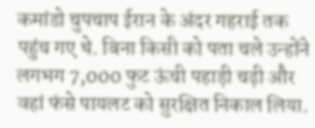कमांडो चुपचाप ईरान के अंदर गहराई तक पहुंच गए थे. बिना किसी को पता चले उन्होंने लगभग 7,000 फुट ऊंची पहाड़ी चढ़ी और वहां फंसे पायलट को सुरक्षित निकाल लिया.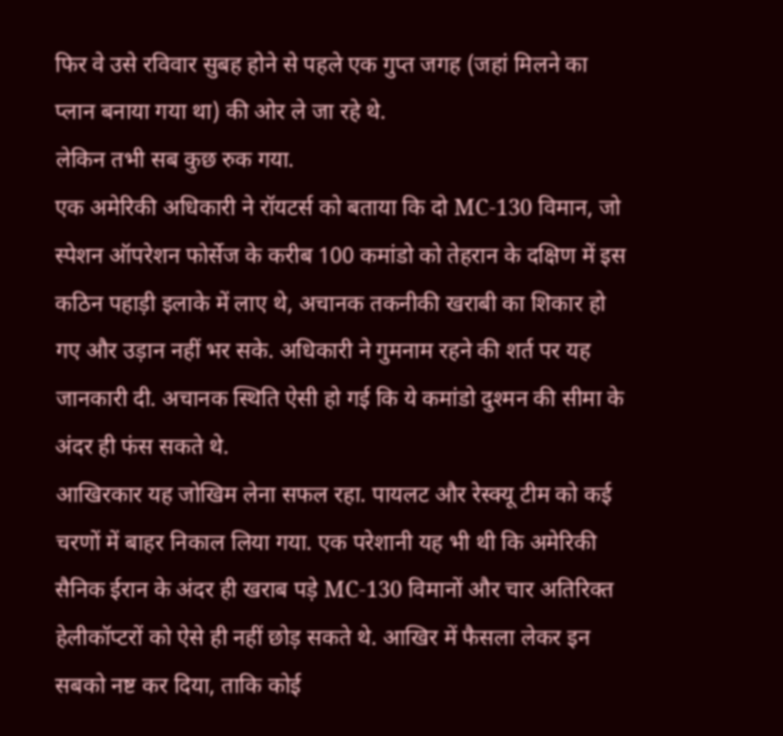फिर वे उसे रविवार सुबह होने से पहले एक गुप्त जगह (जहां मिलने का प्लान बनाया गया था) की ओर ले जा रहे थे.
लेकिन तभी सब कुछ रुक गया.
एक अमेरिकी अधिकारी ने रॉयटर्स को बताया कि दो MC-130 विमान, जो स्पेशन ऑपरेशन फोर्सेज के करीब 100 कमांडो को तेहरान के दक्षिण में इस कठिन पहाड़ी इलाके में लाए थे, अचानक तकनीकी खराबी का शिकार हो गए और उड़ान नहीं भर सके. अधिकारी ने गुमनाम रहने की शर्त पर यह जानकारी दी. अचानक स्थिति ऐसी हो गई कि ये कमांडो दुश्मन की सीमा के अंदर ही फंस सकते थे.
आखिरकार यह जोखिम लेना सफल रहा. पायलट और रेस्क्यू टीम को कई चरणों में बाहर निकाल लिया गया. एक परेशानी यह भी थी कि अमेरिकी सैनिक ईरान के अंदर ही खराब पड़े MC-130 विमानों और चार अतिरिक्त हेलीकॉप्टरों को ऐसे ही नहीं छोड़ सकते थे. आखिर में फैसला लेकर इन सबको नष्ट कर दिया, ताकि कोई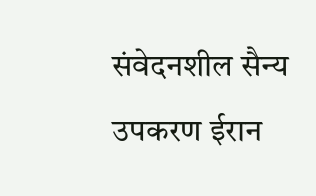संवेदनशील सैन्य उपकरण ईरान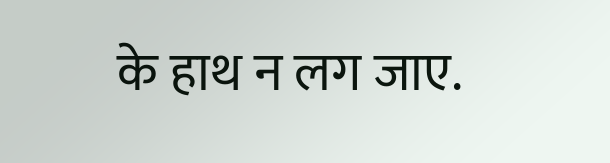के हाथ न लग जाए.